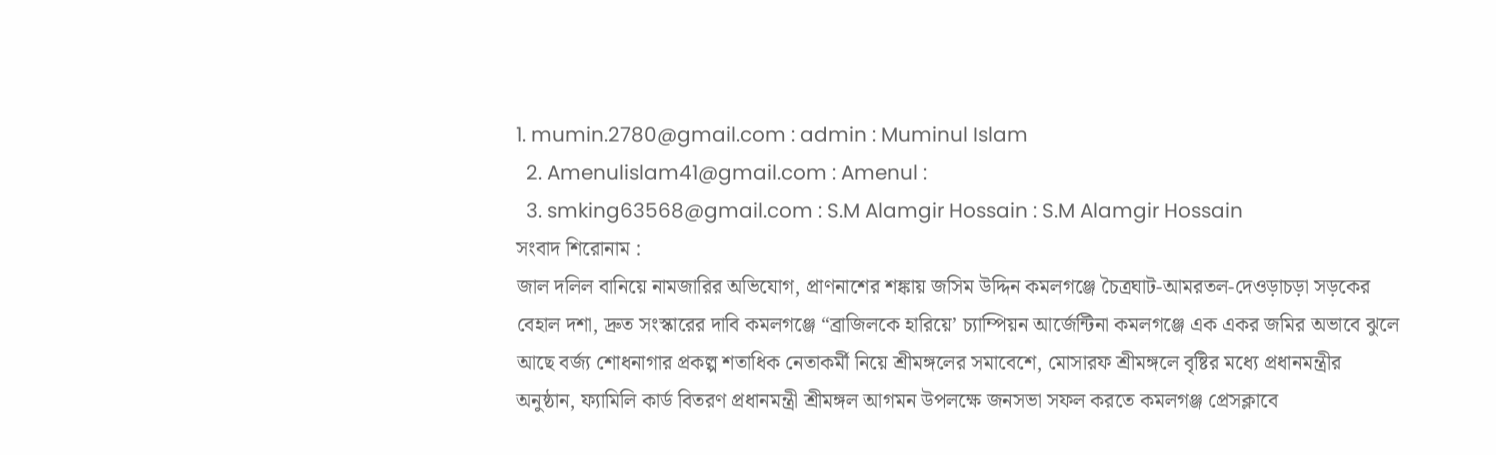1. mumin.2780@gmail.com : admin : Muminul Islam
  2. Amenulislam41@gmail.com : Amenul :
  3. smking63568@gmail.com : S.M Alamgir Hossain : S.M Alamgir Hossain
সংবাদ শিরোনাম :
জাল দলিল বানিয়ে নামজারির অভিযোগ, প্রাণনাশের শঙ্কায় জসিম উদ্দিন কমলগঞ্জে চৈত্রঘাট-আমরতল-দেওড়াচড়া সড়কের বেহাল দশা, দ্রুত সংস্কারের দাবি কমলগঞ্জে “ব্রাজিলকে হারিয়ে’ চ্যাম্পিয়ন আর্জেন্টিনা কমলগঞ্জে এক একর জমির অভাবে ঝুলে আছে বর্জ্য শোধনাগার প্রকল্প শতাধিক নেতাকর্মী নিয়ে শ্রীমঙ্গলের সমাবেশে, মোসারফ শ্রীমঙ্গলে বৃষ্টির মধ্যে প্রধানমন্ত্রীর অনুষ্ঠান, ফ্যামিলি কার্ড বিতরণ প্রধানমন্ত্রী শ্রীমঙ্গল আগমন উপলক্ষে জনসভা সফল করতে কমলগঞ্জ প্রেসক্লাবে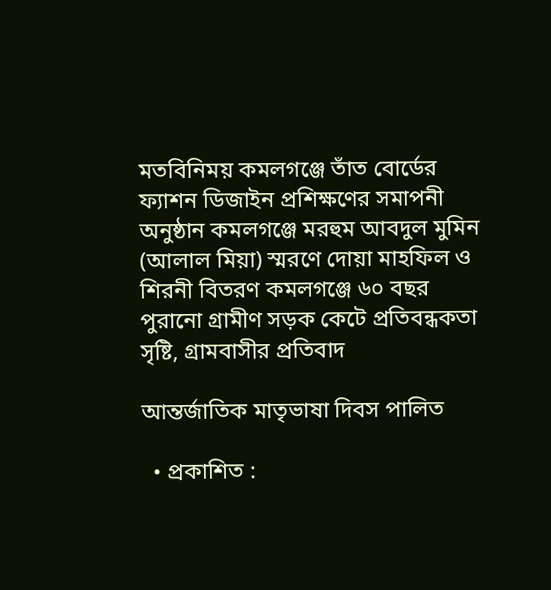মতবিনিময় কমলগঞ্জে তাঁত বোর্ডের ফ্যাশন ডিজাইন প্রশিক্ষণের সমাপনী অনুষ্ঠান কমলগঞ্জে মরহুম আবদুল মুমিন (আলাল মিয়া) স্মরণে দোয়া মাহফিল ও শিরনী বিতরণ কমলগঞ্জে ৬০ বছর পুরানো গ্রামীণ সড়ক কেটে প্রতিবন্ধকতা সৃষ্টি, গ্রামবাসীর প্রতিবাদ

আন্তর্জাতিক মাতৃভাষা দিবস পালিত

  • প্রকাশিত :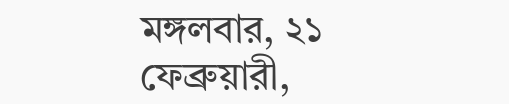মঙ্গলবার, ২১ ফেব্রুয়ারী,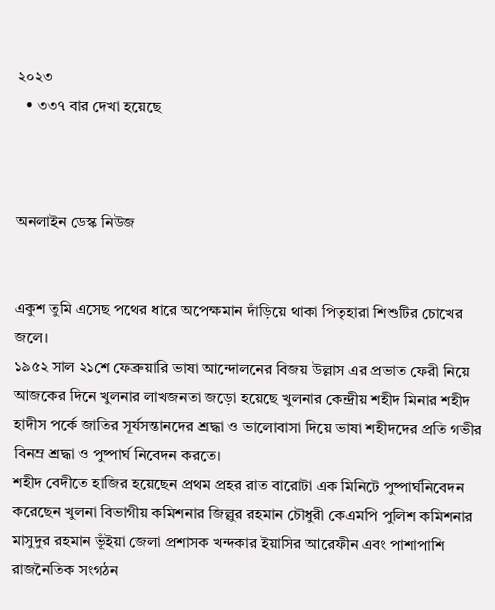২০২৩
  • ৩৩৭ বার দেখা হয়েছে



অনলাইন ডেস্ক নিউজ


একুশ তুমি এসেছ পথের ধারে অপেক্ষমান দাঁড়িয়ে থাকা পিতৃহারা শিশুটির চোখের জলে।
১৯৫২ সাল ২১শে ফেব্রুয়ারি ভাষা আন্দোলনের বিজয় উল্লাস এর প্রভাত ফেরী নিয়ে আজকের দিনে খুলনার লাখজনতা জড়ো হয়েছে খুলনার কেন্দ্রীয় শহীদ মিনার শহীদ হাদীস পর্কে জাতির সূর্যসন্তানদের শ্রদ্ধা ও ভালোবাসা দিয়ে ভাষা শহীদদের প্রতি গভীর বিনম্র শ্রদ্ধা ও পুষ্পার্ঘ নিবেদন করতে।
শহীদ বেদীতে হাজির হয়েছেন প্রথম প্রহর রাত বারোটা এক মিনিটে পুষ্পার্ঘনিবেদন করেছেন খুলনা বিভাগীয় কমিশনার জিল্লুর রহমান চৌধুরী কেএমপি পুলিশ কমিশনার মাসুদুর রহমান ভূঁইয়া জেলা প্রশাসক খন্দকার ইয়াসির আরেফীন এবং পাশাপাশি রাজনৈতিক সংগঠন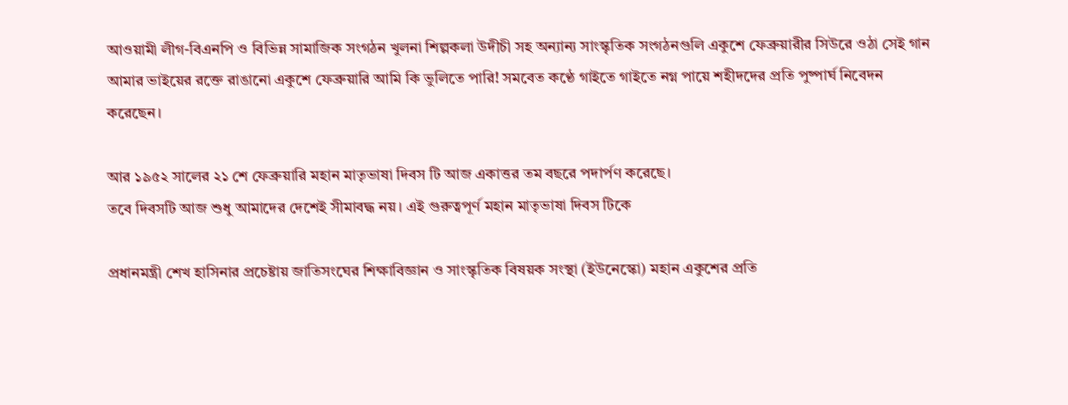আওয়ামী লীগ-বিএনপি ও বিভিন্ন সামাজিক সংগঠন খুলনা শিল্পকলা উদীচী সহ অন্যান্য সাংস্কৃতিক সংগঠনগুলি একুশে ফেব্রুয়ারীর সিউরে ওঠা সেই গান আমার ভাইয়ের রক্তে রাঙানো একুশে ফেব্রুয়ারি আমি কি ভুলিতে পারি! সমবেত কণ্ঠে গাইতে গাইতে নগ্ন পায়ে শহীদদের প্রতি পুষ্পার্ঘ নিবেদন করেছেন।

আর ১৯৫২ সালের ২১ শে ফেব্রুয়ারি মহান মাতৃভাষা দিবস টি আজ একাত্তর তম বছরে পদার্পণ করেছে।
তবে দিবসটি আজ শুধু আমাদের দেশেই সীমাবদ্ধ নয়। এই গুরুত্বপূর্ণ মহান মাতৃভাষা দিবস টিকে

প্রধানমন্ত্রী শেখ হাসিনার প্রচেষ্টায় জাতিসংঘের শিক্ষাবিজ্ঞান ও সাংস্কৃতিক বিষয়ক সংস্থা (ইউনেস্কো) মহান একুশের প্রতি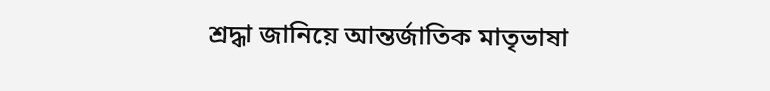শ্রদ্ধা জানিয়ে আন্তর্জাতিক মাতৃভাষা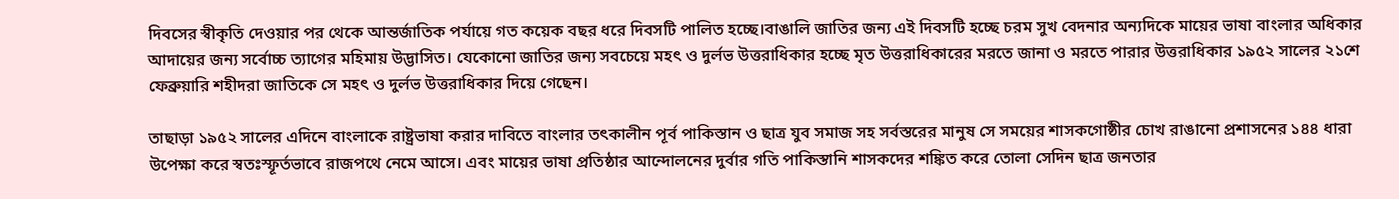দিবসের স্বীকৃতি দেওয়ার পর থেকে আন্তর্জাতিক পর্যায়ে গত কয়েক বছর ধরে দিবসটি পালিত হচ্ছে।বাঙালি জাতির জন্য এই দিবসটি হচ্ছে চরম সুখ বেদনার অন্যদিকে মায়ের ভাষা বাংলার অধিকার আদায়ের জন্য সর্বোচ্চ ত্যাগের মহিমায় উদ্ভাসিত। যেকোনো জাতির জন্য সবচেয়ে মহৎ ও দুর্লভ উত্তরাধিকার হচ্ছে মৃত উত্তরাধিকারের মরতে জানা ও মরতে পারার উত্তরাধিকার ১৯৫২ সালের ২১শে ফেব্রুয়ারি শহীদরা জাতিকে সে মহৎ ও দুর্লভ উত্তরাধিকার দিয়ে গেছেন।

তাছাড়া ১৯৫২ সালের এদিনে বাংলাকে রাষ্ট্রভাষা করার দাবিতে বাংলার তৎকালীন পূর্ব পাকিস্তান ও ছাত্র যুব সমাজ সহ সর্বস্তরের মানুষ সে সময়ের শাসকগোষ্ঠীর চোখ রাঙানো প্রশাসনের ১৪৪ ধারা উপেক্ষা করে স্বতঃস্ফূর্তভাবে রাজপথে নেমে আসে। এবং মায়ের ভাষা প্রতিষ্ঠার আন্দোলনের দুর্বার গতি পাকিস্তানি শাসকদের শঙ্কিত করে তোলা সেদিন ছাত্র জনতার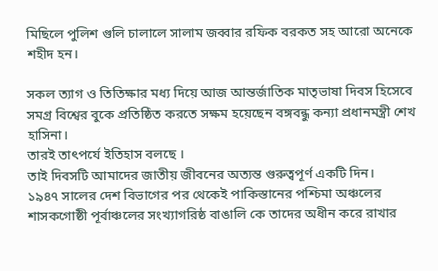মিছিলে পুলিশ গুলি চালালে সালাম জব্বার রফিক বরকত সহ আরো অনেকে শহীদ হন।

সকল ত্যাগ ও তিতিক্ষার মধ্য দিয়ে আজ আন্তর্জাতিক মাতৃভাষা দিবস হিসেবে সমগ্র বিশ্বের বুকে প্রতিষ্ঠিত করতে সক্ষম হয়েছেন বঙ্গবন্ধু কন্যা প্রধানমন্ত্রী শেখ হাসিনা।
তারই তাৎপর্যে ইতিহাস বলছে ।
তাই দিবসটি আমাদের জাতীয় জীবনের অত্যন্ত গুরুত্বপূর্ণ একটি দিন।
১৯৪৭ সালের দেশ বিভাগের পর থেকেই পাকিস্তানের পশ্চিমা অঞ্চলের শাসকগোষ্ঠী পূর্বাঞ্চলের সংখ্যাগরিষ্ঠ বাঙালি কে তাদের অধীন করে রাখার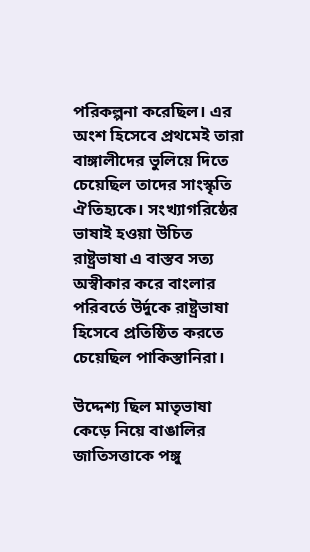পরিকল্পনা করেছিল। এর অংশ হিসেবে প্রথমেই তারা বাঙ্গালীদের ভুলিয়ে দিতে চেয়েছিল তাদের সাংস্কৃতি ঐতিহ্যকে। সংখ্যাগরিষ্ঠের ভাষাই হওয়া উচিত রাষ্ট্রভাষা এ বাস্তব সত্য অস্বীকার করে বাংলার পরিবর্তে উর্দুকে রাষ্ট্রভাষা হিসেবে প্রতিষ্ঠিত করতে চেয়েছিল পাকিস্তানিরা।

উদ্দেশ্য ছিল মাতৃভাষা কেড়ে নিয়ে বাঙালির জাতিসত্তাকে পঙ্গু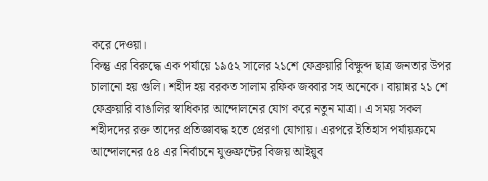করে দেওয়া।
কিন্তু এর বিরুদ্ধে এক পর্যায়ে ১৯৫২ সালের ২১শে ফেব্রুয়ারি বিক্ষুব্দ ছাত্র জনতার উপর চালানো হয় গুলি। শহীদ হয় বরকত সালাম রফিক জব্বার সহ অনেকে। বায়ান্নর ২১ শে ফেব্রুয়ারি বাঙালির স্বাধিকার আন্দোলনের যোগ করে নতুন মাত্রা। এ সময় সকল শহীদদের রক্ত তাদের প্রতিজ্ঞাবদ্ধ হতে প্রেরণা যোগায়। এরপরে ইতিহাস পর্যায়ক্রমে আন্দোলনের ৫৪ এর নির্বাচনে যুক্তফ্রন্টের বিজয় আইয়ুব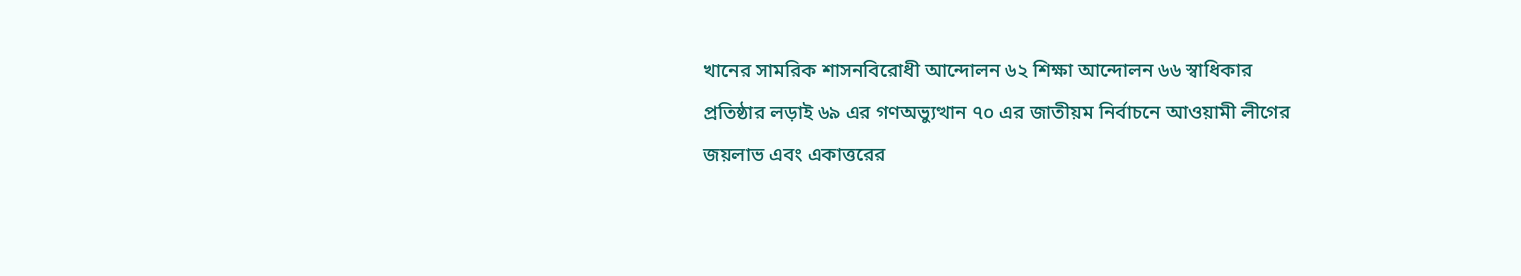খানের সামরিক শাসনবিরোধী আন্দোলন ৬২ শিক্ষা আন্দোলন ৬৬ স্বাধিকার প্রতিষ্ঠার লড়াই ৬৯ এর গণঅভ্যুত্থান ৭০ এর জাতীয়ম নির্বাচনে আওয়ামী লীগের জয়লাভ এবং একাত্তরের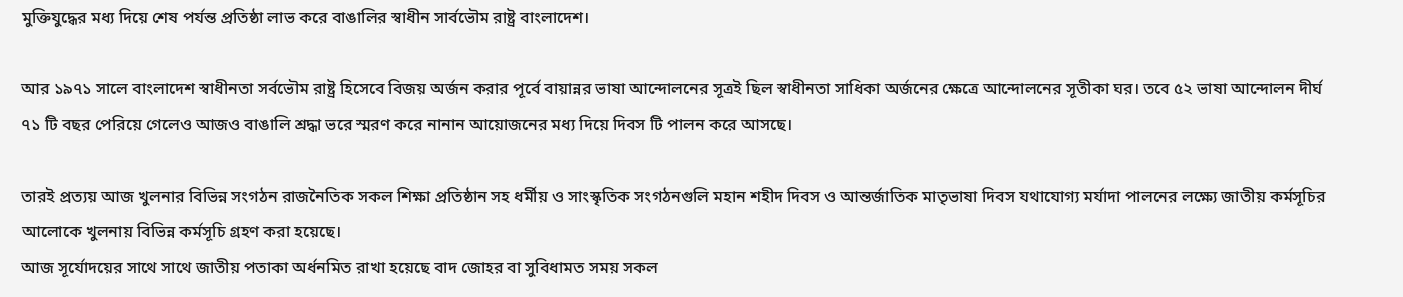মুক্তিযুদ্ধের মধ্য দিয়ে শেষ পর্যন্ত প্রতিষ্ঠা লাভ করে বাঙালির স্বাধীন সার্বভৌম রাষ্ট্র বাংলাদেশ।

আর ১৯৭১ সালে বাংলাদেশ স্বাধীনতা সর্বভৌম রাষ্ট্র হিসেবে বিজয় অর্জন করার পূর্বে বায়ান্নর ভাষা আন্দোলনের সূত্রই ছিল স্বাধীনতা সাধিকা অর্জনের ক্ষেত্রে আন্দোলনের সূতীকা ঘর। তবে ৫২ ভাষা আন্দোলন দীর্ঘ ৭১ টি বছর পেরিয়ে গেলেও আজও বাঙালি শ্রদ্ধা ভরে স্মরণ করে নানান আয়োজনের মধ্য দিয়ে দিবস টি পালন করে আসছে।

তারই প্রত্যয় আজ খুলনার বিভিন্ন সংগঠন রাজনৈতিক সকল শিক্ষা প্রতিষ্ঠান সহ ধর্মীয় ও সাংস্কৃতিক সংগঠনগুলি মহান শহীদ দিবস ও আন্তর্জাতিক মাতৃভাষা দিবস যথাযোগ্য মর্যাদা পালনের লক্ষ্যে জাতীয় কর্মসূচির আলোকে খুলনায় বিভিন্ন কর্মসূচি গ্রহণ করা হয়েছে।
আজ সূর্যোদয়ের সাথে সাথে জাতীয় পতাকা অর্ধনমিত রাখা হয়েছে বাদ জোহর বা সুবিধামত সময় সকল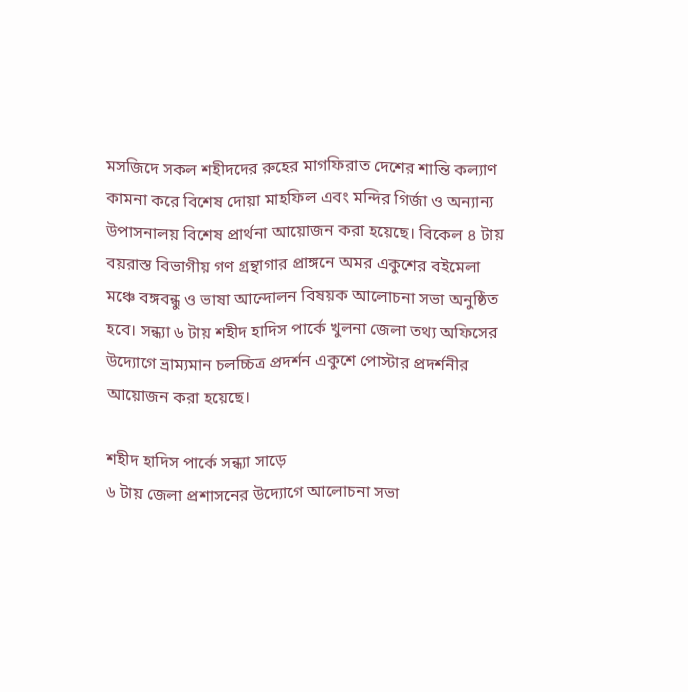মসজিদে সকল শহীদদের রুহের মাগফিরাত দেশের শান্তি কল্যাণ কামনা করে বিশেষ দোয়া মাহফিল এবং মন্দির গির্জা ও অন্যান্য উপাসনালয় বিশেষ প্রার্থনা আয়োজন করা হয়েছে। বিকেল ৪ টায় বয়রাস্ত বিভাগীয় গণ গ্রন্থাগার প্রাঙ্গনে অমর একুশের বইমেলা মঞ্চে বঙ্গবন্ধু ও ভাষা আন্দোলন বিষয়ক আলোচনা সভা অনুষ্ঠিত হবে। সন্ধ্যা ৬ টায় শহীদ হাদিস পার্কে খুলনা জেলা তথ্য অফিসের উদ্যোগে ভ্রাম্যমান চলচ্চিত্র প্রদর্শন একুশে পোস্টার প্রদর্শনীর আয়োজন করা হয়েছে।

শহীদ হাদিস পার্কে সন্ধ্যা সাড়ে
৬ টায় জেলা প্রশাসনের উদ্যোগে আলোচনা সভা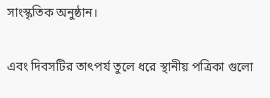সাংস্কৃতিক অনুষ্ঠান।

এবং দিবসটির তাৎপর্য তুলে ধরে স্থানীয় পত্রিকা গুলো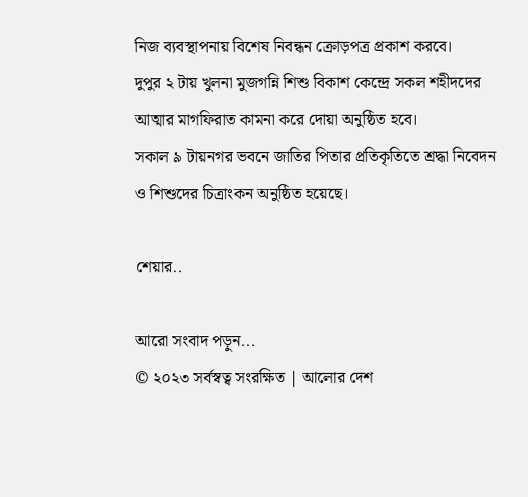নিজ ব্যবস্থাপনায় বিশেষ নিবন্ধন ক্রোড়পত্র প্রকাশ করবে।
দুপুর ২ টায় খুলনা মুজগন্নি শিশু বিকাশ কেন্দ্রে সকল শহীদদের আত্মার মাগফিরাত কামনা করে দোয়া অনুষ্ঠিত হবে।
সকাল ৯ টায়নগর ভবনে জাতির পিতার প্রতিকৃতিতে শ্রদ্ধা নিবেদন ও শিশুদের চিত্রাংকন অনুষ্ঠিত হয়েছে।

শেয়ার..

আরো সংবাদ পড়ুন...
© ২০২৩ সর্বস্বত্ব সংরক্ষিত | আলোর দেশ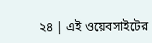২৪ | এই ওয়েবসাইটের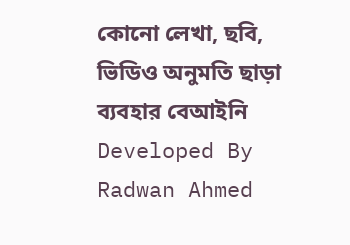কোনো লেখা, ছবি, ভিডিও অনুমতি ছাড়া ব্যবহার বেআইনি
Developed By Radwan Ahmed